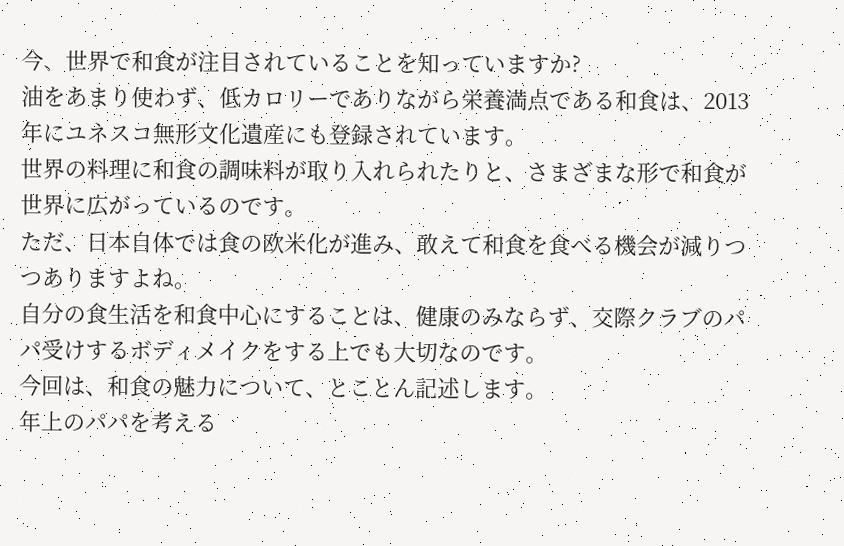今、世界で和食が注目されていることを知っていますか?
油をあまり使わず、低カロリーでありながら栄養満点である和食は、2013年にユネスコ無形文化遺産にも登録されています。
世界の料理に和食の調味料が取り入れられたりと、さまざまな形で和食が世界に広がっているのです。
ただ、日本自体では食の欧米化が進み、敢えて和食を食べる機会が減りつつありますよね。
自分の食生活を和食中心にすることは、健康のみならず、交際クラブのパパ受けするボディメイクをする上でも大切なのです。
今回は、和食の魅力について、とことん記述します。
年上のパパを考える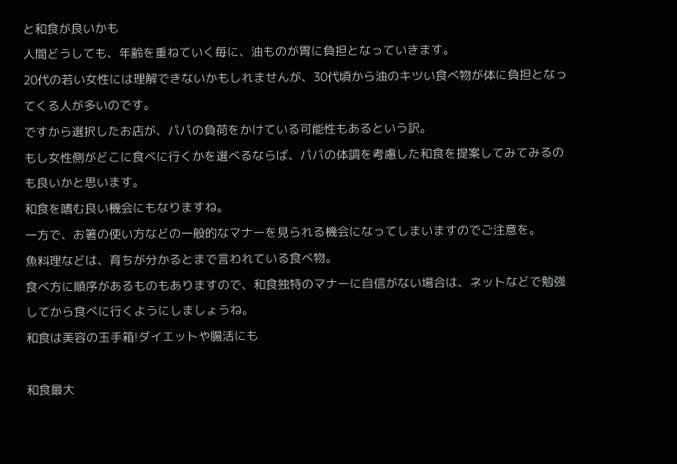と和食が良いかも
人間どうしても、年齢を重ねていく毎に、油ものが胃に負担となっていきます。
20代の若い女性には理解できないかもしれませんが、30代頃から油のキツい食べ物が体に負担となってくる人が多いのです。
ですから選択したお店が、パパの負荷をかけている可能性もあるという訳。
もし女性側がどこに食べに行くかを選べるならば、パパの体調を考慮した和食を提案してみてみるのも良いかと思います。
和食を嗜む良い機会にもなりますね。
一方で、お箸の使い方などの一般的なマナーを見られる機会になってしまいますのでご注意を。
魚料理などは、育ちが分かるとまで言われている食べ物。
食べ方に順序があるものもありますので、和食独特のマナーに自信がない場合は、ネットなどで勉強してから食べに行くようにしましょうね。
和食は美容の玉手箱!ダイエットや腸活にも

和食最大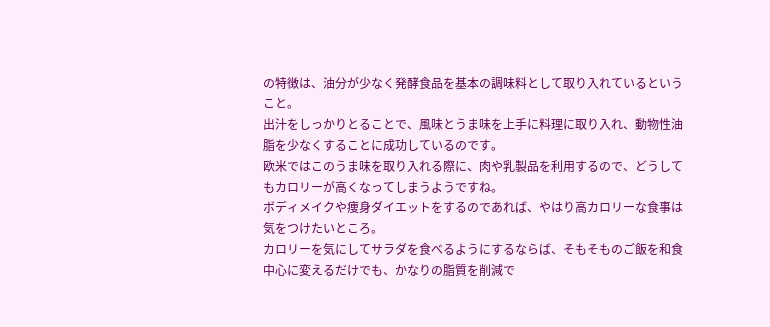の特徴は、油分が少なく発酵食品を基本の調味料として取り入れているということ。
出汁をしっかりとることで、風味とうま味を上手に料理に取り入れ、動物性油脂を少なくすることに成功しているのです。
欧米ではこのうま味を取り入れる際に、肉や乳製品を利用するので、どうしてもカロリーが高くなってしまうようですね。
ボディメイクや痩身ダイエットをするのであれば、やはり高カロリーな食事は気をつけたいところ。
カロリーを気にしてサラダを食べるようにするならば、そもそものご飯を和食中心に変えるだけでも、かなりの脂質を削減で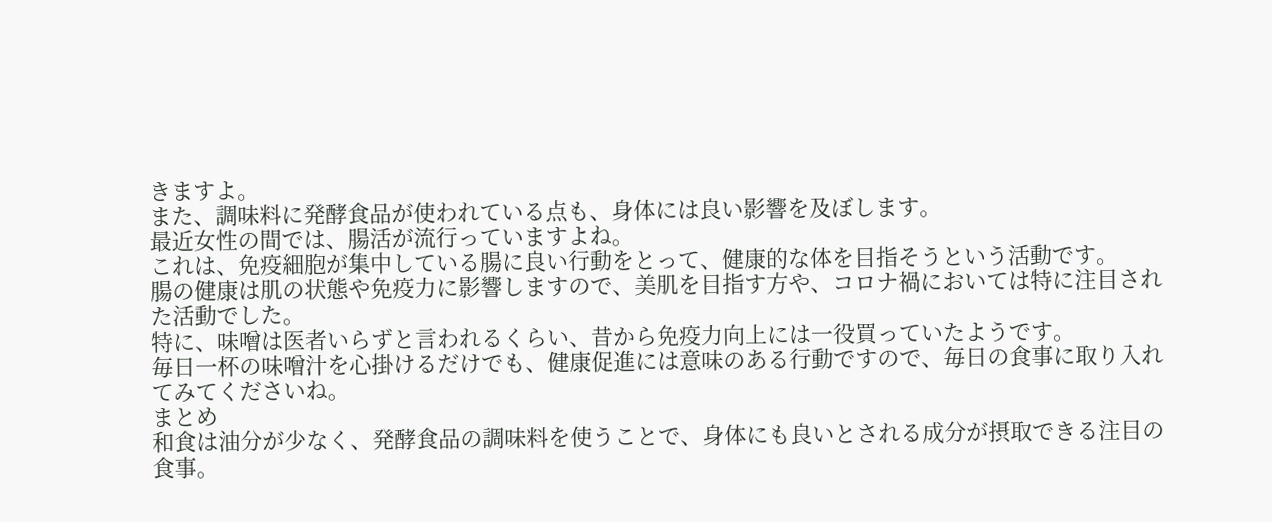きますよ。
また、調味料に発酵食品が使われている点も、身体には良い影響を及ぼします。
最近女性の間では、腸活が流行っていますよね。
これは、免疫細胞が集中している腸に良い行動をとって、健康的な体を目指そうという活動です。
腸の健康は肌の状態や免疫力に影響しますので、美肌を目指す方や、コロナ禍においては特に注目された活動でした。
特に、味噌は医者いらずと言われるくらい、昔から免疫力向上には一役買っていたようです。
毎日一杯の味噌汁を心掛けるだけでも、健康促進には意味のある行動ですので、毎日の食事に取り入れてみてくださいね。
まとめ
和食は油分が少なく、発酵食品の調味料を使うことで、身体にも良いとされる成分が摂取できる注目の食事。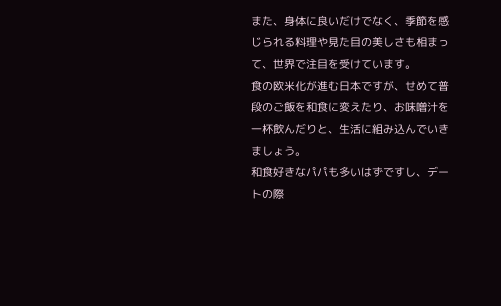また、身体に良いだけでなく、季節を感じられる料理や見た目の美しさも相まって、世界で注目を受けています。
食の欧米化が進む日本ですが、せめて普段のご飯を和食に変えたり、お味噌汁を一杯飲んだりと、生活に組み込んでいきましょう。
和食好きなパパも多いはずですし、デートの際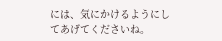には、気にかけるようにしてあげてくださいね。